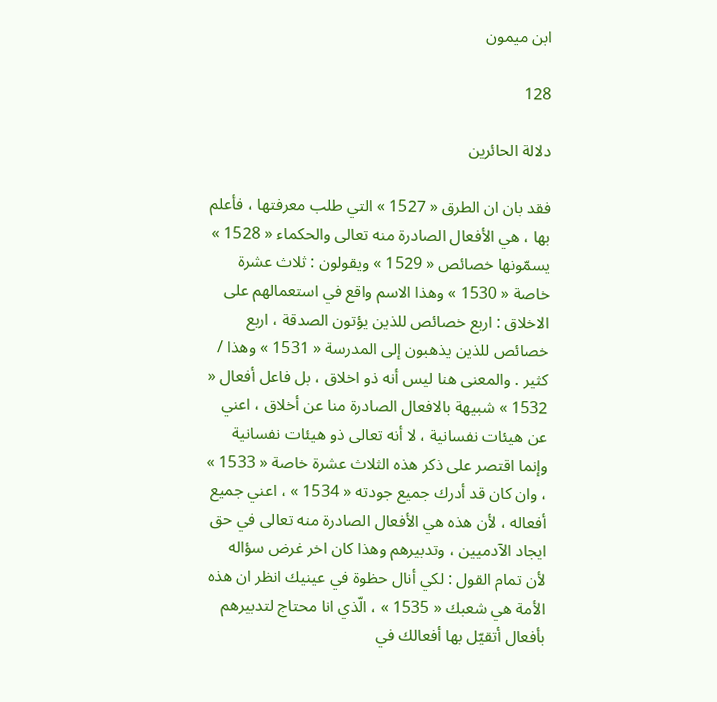ابن ميمون

128

دلالة الحائرين

فقد بان ان الطرق « 1527 » التي طلب معرفتها ، فأعلم بها ، هي الأفعال الصادرة منه تعالى والحكماء « 1528 » يسمّونها خصائص « 1529 » ويقولون : ثلاث عشرة خاصة « 1530 » وهذا الاسم واقع في استعمالهم على الاخلاق : اربع خصائص للذين يؤتون الصدقة ، اربع خصائص للذين يذهبون إلى المدرسة « 1531 » وهذا / كثير . والمعنى هنا ليس أنه ذو اخلاق ، بل فاعل أفعال « 1532 » شبيهة بالافعال الصادرة منا عن أخلاق ، اعني عن هيئات نفسانية ، لا أنه تعالى ذو هيئات نفسانية وإنما اقتصر على ذكر هذه الثلاث عشرة خاصة « 1533 » ، وان كان قد أدرك جميع جودته « 1534 » ، اعني جميع أفعاله ، لأن هذه هي الأفعال الصادرة منه تعالى في حق ايجاد الآدميين ، وتدبيرهم وهذا كان اخر غرض سؤاله لأن تمام القول : لكي أنال حظوة في عينيك انظر ان هذه الأمة هي شعبك « 1535 » ، الّذي انا محتاج لتدبيرهم بأفعال أتقيّل بها أفعالك في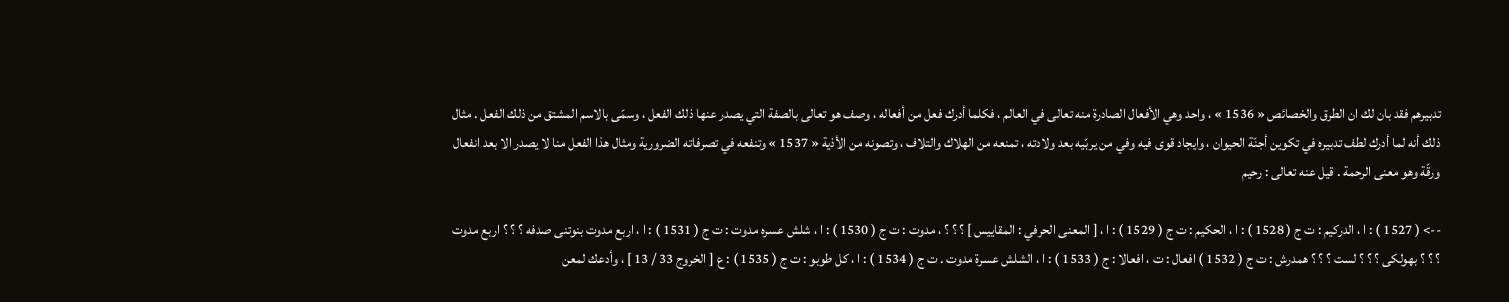تدبيرهم فقد بان لك ان الطرق والخصائص « 1536 » ، واحد وهي الأفعال الصادرة منه تعالى في العالم ، فكلما أدرك فعل من أفعاله ، وصف هو تعالى بالصفة التي يصدر عنها ذلك الفعل ، وسمّى بالاسم المشتق من ذلك الفعل . مثال ذلك أنه لما أدرك لطف تدبيره في تكوين أجنّة الحيوان ، وايجاد قوى فيه وفي من يربّيه بعد ولادته ، تمنعه من الهلاك والتلاف ، وتصونه من الأذية « 1537 » وتنفعه في تصرفاته الضرورية ومثال هذا الفعل منا لا يصدر الا بعد انفعال ورقّة وهو معنى الرحمة . قيل عنه تعالى : رحيم

--> ( 1527 ) : ا ، الدركيم : ت ج ( 1528 ) : ا ، الحكيم : ت ج ( 1529 ) : ا ، [ المعنى الحرفي : المقاييس ] ؟ ؟ ؟ ، مدوت : ت ج ( 1530 ) : ا ، شلش عسره مدوت : ت ج ( 1531 ) : ا ، اربع مدوت بنوتنى صدفه ؟ ؟ ؟ اربع مدوت ؟ ؟ ؟ بهولكى ؟ ؟ ؟ لست ؟ ؟ ؟ همدرش : ت ج ( 1532 ) افعال : ت ، افعالا : ج ( 1533 ) : ا ، الشلش عسرة مدوت . ت ج ( 1534 ) : ا ، كل طوبو : ت ج ( 1535 ) : ع [ الخروج 33 / 13 ] ، وأدعك لمعن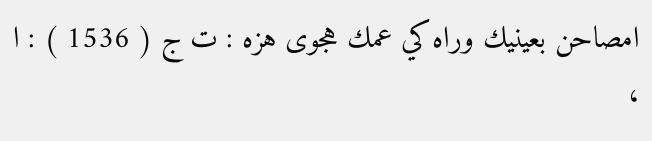امصاحن بعينيك وراه كي عمك هجوى هزه : ت ج ( 1536 ) : ا ،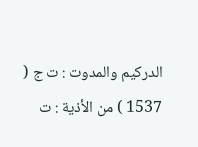الدركيم والمدوت : ت ج ( 1537 ) من الأذية : ت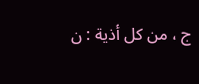ج ، من كل أذية : ن